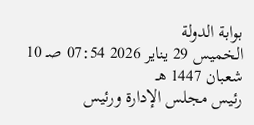بوابة الدولة
الخميس 29 يناير 2026 07:54 صـ 10 شعبان 1447 هـ
رئيس مجلس الإدارة ورئيس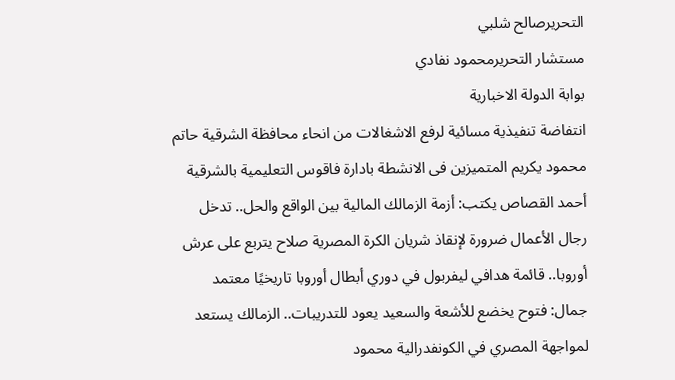التحريرصالح شلبي
مستشار التحريرمحمود نفادي
بوابة الدولة الاخبارية
انتفاضة تنفيذية مسائية لرفع الاشغالات من انحاء محافظة الشرقية حاتم محمود يكريم المتميزين فى الانشطة بادارة فاقوس التعليمية بالشرقية أحمد القصاص يكتب: أزمة الزمالك المالية بين الواقع والحل.. تدخل رجال الأعمال ضرورة لإنقاذ شريان الكرة المصرية صلاح يتربع على عرش أوروبا.. قائمة هدافي ليفربول في دوري أبطال أوروبا تاريخيًا معتمد جمال: فتوح يخضع للأشعة والسعيد يعود للتدريبات.. الزمالك يستعد لمواجهة المصري في الكونفدرالية محمود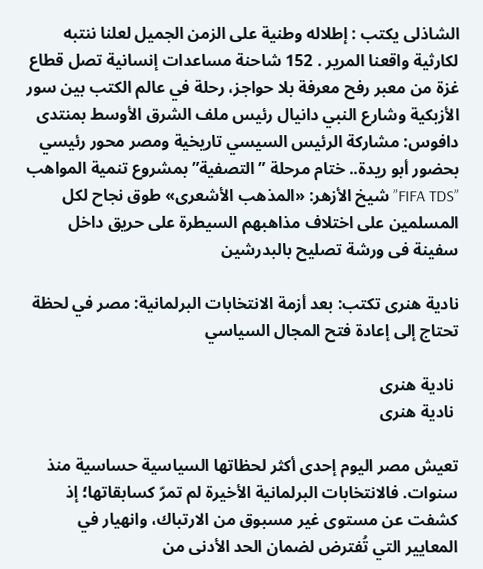الشاذلى يكتب : إطلاله وطنية على الزمن الجميل لعلنا ننتبه لكارثية واقعنا المرير . 152 شاحنة مساعدات إنسانية تصل قطاع غزة من معبر رفح معرفة بلا حواجز، رحلة في عالم الكتب بين سور الأزبكية وشارع النبي دانيال رئيس ملف الشرق الأوسط بمنتدى دافوس: مشاركة الرئيس السيسي تاريخية ومصر محور رئيسي بحضور أبو ريدة.. ختام مرحلة ”التصفية” بمشروع تنمية المواهب ”FIFA TDS” شيخ الأزهر: «المذهب الأشعرى» طوق نجاح لكل المسلمين على اختلاف مذاهبهم السيطرة على حريق داخل سفينة فى ورشة تصليح بالبدرشين

نادية هنرى تكتب: بعد أزمة الانتخابات البرلمانية: مصر في لحظة تحتاج إلى إعادة فتح المجال السياسي

 نادية هنرى
 نادية هنرى

تعيش مصر اليوم إحدى أكثر لحظاتها السياسية حساسية منذ سنوات. فالانتخابات البرلمانية الأخيرة لم تمرّ كسابقاتها؛ إذ كشفت عن مستوى غير مسبوق من الارتباك، وانهيار في المعايير التي تُفترض لضمان الحد الأدنى من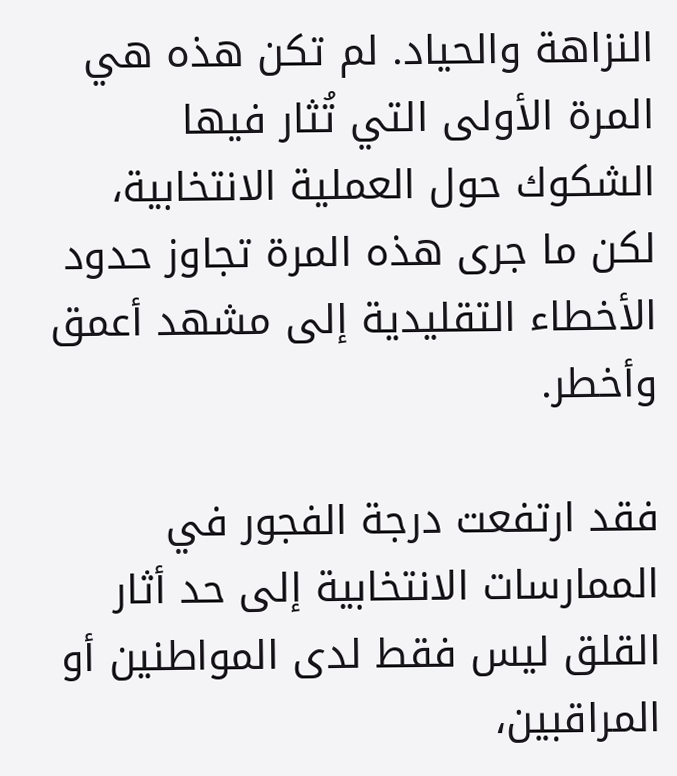النزاهة والحياد. لم تكن هذه هي المرة الأولى التي تُثار فيها الشكوك حول العملية الانتخابية، لكن ما جرى هذه المرة تجاوز حدود الأخطاء التقليدية إلى مشهد أعمق وأخطر.

فقد ارتفعت درجة الفجور في الممارسات الانتخابية إلى حد أثار القلق ليس فقط لدى المواطنين أو المراقبين،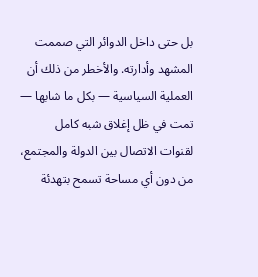بل حتى داخل الدوائر التي صممت المشهد وأدارته. والأخطر من ذلك أن العملية السياسية — بكل ما شابها — تمت في ظل إغلاق شبه كامل لقنوات الاتصال بين الدولة والمجتمع، من دون أي مساحة تسمح بتهدئة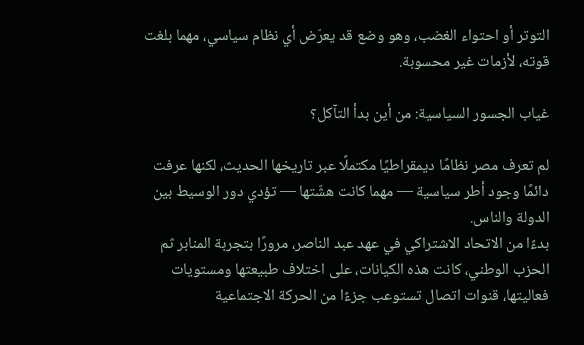التوتر أو احتواء الغضب، وهو وضع قد يعرّض أي نظام سياسي، مهما بلغت قوته، لأزمات غير محسوبة.

غياب الجسور السياسية: من أين بدأ التآكل؟

لم تعرف مصر نظامًا ديمقراطيًا مكتملًا عبر تاريخها الحديث، لكنها عرفت دائمًا وجود أطر سياسية — مهما كانت هشّتها — تؤدي دور الوسيط بين الدولة والناس.
بدءًا من الاتحاد الاشتراكي في عهد عبد الناصر، مرورًا بتجربة المنابر ثم الحزب الوطني، كانت هذه الكيانات، على اختلاف طبيعتها ومستويات فعاليتها، قنوات اتصال تستوعب جزءًا من الحركة الاجتماعية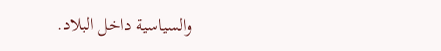والسياسية داخل البلاد.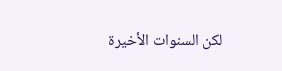لكن السنوات الأخيرة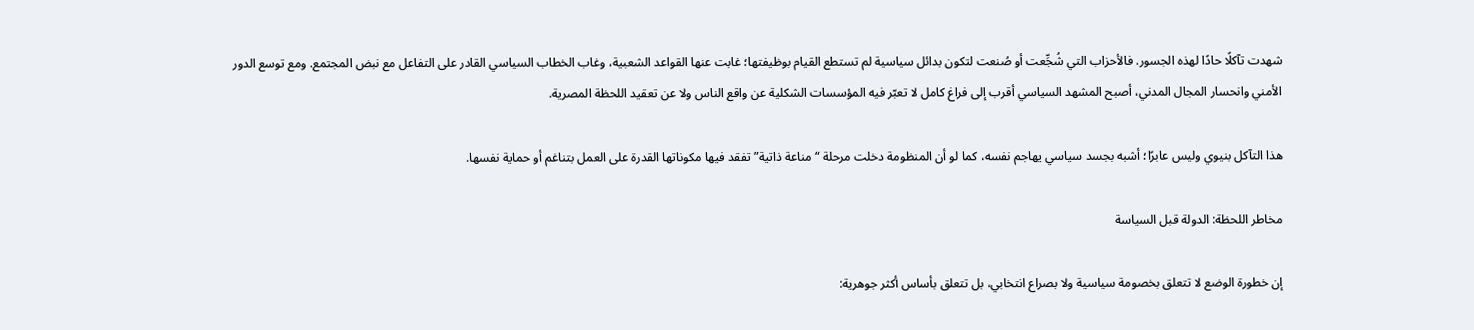شهدت تآكلًا حادًا لهذه الجسور. فالأحزاب التي شُجِّعت أو صُنعت لتكون بدائل سياسية لم تستطع القيام بوظيفتها؛ غابت عنها القواعد الشعبية، وغاب الخطاب السياسي القادر على التفاعل مع نبض المجتمع. ومع توسع الدور الأمني وانحسار المجال المدني، أصبح المشهد السياسي أقرب إلى فراغ كامل لا تعبّر فيه المؤسسات الشكلية عن واقع الناس ولا عن تعقيد اللحظة المصرية.

هذا التآكل بنيوي وليس عابرًا؛ أشبه بجسد سياسي يهاجم نفسه، كما لو أن المنظومة دخلت مرحلة “مناعة ذاتية” تفقد فيها مكوناتها القدرة على العمل بتناغم أو حماية نفسها.

مخاطر اللحظة: الدولة قبل السياسة

إن خطورة الوضع لا تتعلق بخصومة سياسية ولا بصراع انتخابي، بل تتعلق بأساس أكثر جوهرية: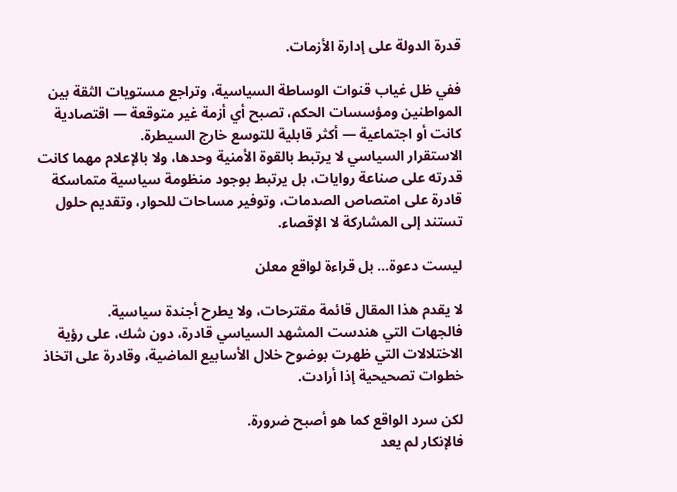قدرة الدولة على إدارة الأزمات.

ففي ظل غياب قنوات الوساطة السياسية، وتراجع مستويات الثقة بين المواطنين ومؤسسات الحكم، تصبح أي أزمة غير متوقعة — اقتصادية كانت أو اجتماعية — أكثر قابلية للتوسع خارج السيطرة.
الاستقرار السياسي لا يرتبط بالقوة الأمنية وحدها، ولا بالإعلام مهما كانت قدرته على صناعة روايات، بل يرتبط بوجود منظومة سياسية متماسكة قادرة على امتصاص الصدمات، وتوفير مساحات للحوار، وتقديم حلول تستند إلى المشاركة لا الإقصاء.

ليست دعوة… بل قراءة لواقع معلن

لا يقدم هذا المقال قائمة مقترحات، ولا يطرح أجندة سياسية.
فالجهات التي هندست المشهد السياسي قادرة، دون شك، على رؤية الاختلالات التي ظهرت بوضوح خلال الأسابيع الماضية، وقادرة على اتخاذ خطوات تصحيحية إذا أرادت.

لكن سرد الواقع كما هو أصبح ضرورة.
فالإنكار لم يعد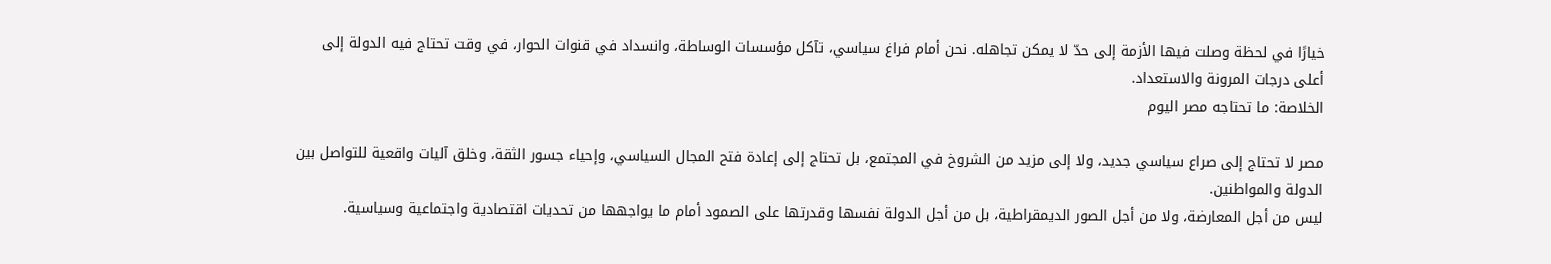خيارًا في لحظة وصلت فيها الأزمة إلى حدّ لا يمكن تجاهله. نحن أمام فراغ سياسي، تآكل مؤسسات الوساطة، وانسداد في قنوات الحوار، في وقت تحتاج فيه الدولة إلى أعلى درجات المرونة والاستعداد.
الخلاصة: ما تحتاجه مصر اليوم

مصر لا تحتاج إلى صراع سياسي جديد، ولا إلى مزيد من الشروخ في المجتمع، بل تحتاج إلى إعادة فتح المجال السياسي، وإحياء جسور الثقة، وخلق آليات واقعية للتواصل بين الدولة والمواطنين.
ليس من أجل المعارضة، ولا من أجل الصور الديمقراطية، بل من أجل الدولة نفسها وقدرتها على الصمود أمام ما يواجهها من تحديات اقتصادية واجتماعية وسياسية.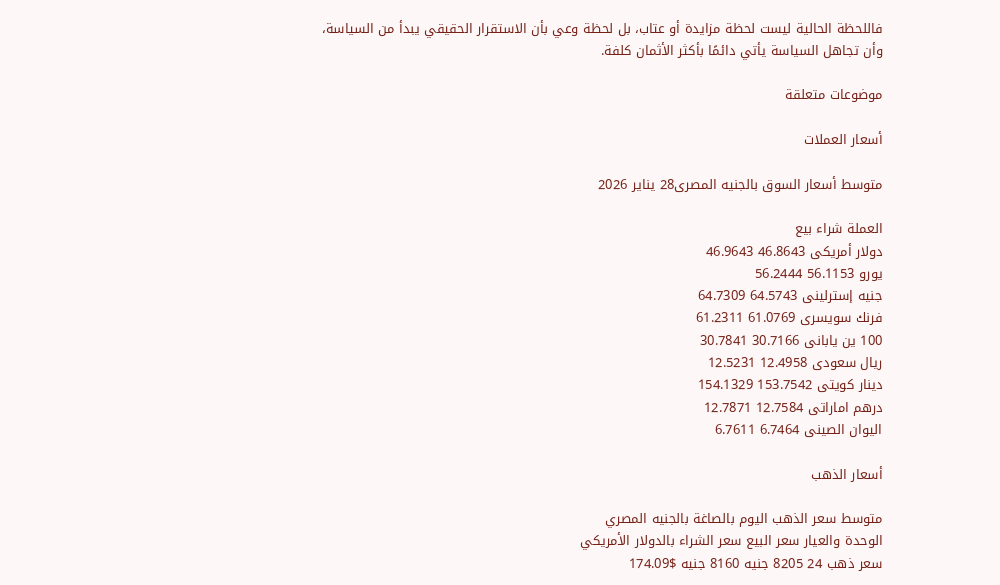فاللحظة الحالية ليست لحظة مزايدة أو عتاب، بل لحظة وعي بأن الاستقرار الحقيقي يبدأ من السياسة، وأن تجاهل السياسة يأتي دائمًا بأكثر الأثمان كلفة.

موضوعات متعلقة

أسعار العملات

متوسط أسعار السوق بالجنيه المصرى28 يناير 2026

العملة شراء بيع
دولار أمريكى 46.8643 46.9643
يورو 56.1153 56.2444
جنيه إسترلينى 64.5743 64.7309
فرنك سويسرى 61.0769 61.2311
100 ين يابانى 30.7166 30.7841
ريال سعودى 12.4958 12.5231
دينار كويتى 153.7542 154.1329
درهم اماراتى 12.7584 12.7871
اليوان الصينى 6.7464 6.7611

أسعار الذهب

متوسط سعر الذهب اليوم بالصاغة بالجنيه المصري
الوحدة والعيار سعر البيع سعر الشراء بالدولار الأمريكي
سعر ذهب 24 8205 جنيه 8160 جنيه $174.09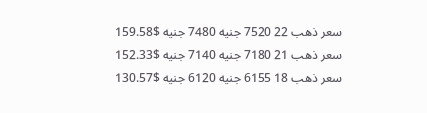سعر ذهب 22 7520 جنيه 7480 جنيه $159.58
سعر ذهب 21 7180 جنيه 7140 جنيه $152.33
سعر ذهب 18 6155 جنيه 6120 جنيه $130.57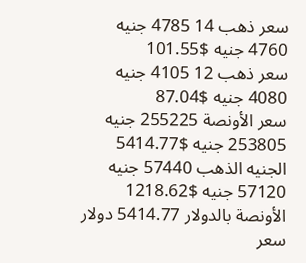سعر ذهب 14 4785 جنيه 4760 جنيه $101.55
سعر ذهب 12 4105 جنيه 4080 جنيه $87.04
سعر الأونصة 255225 جنيه 253805 جنيه $5414.77
الجنيه الذهب 57440 جنيه 57120 جنيه $1218.62
الأونصة بالدولار 5414.77 دولار
سعر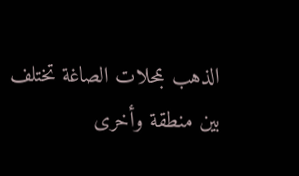الذهب بمحلات الصاغة تختلف بين منطقة وأخرى